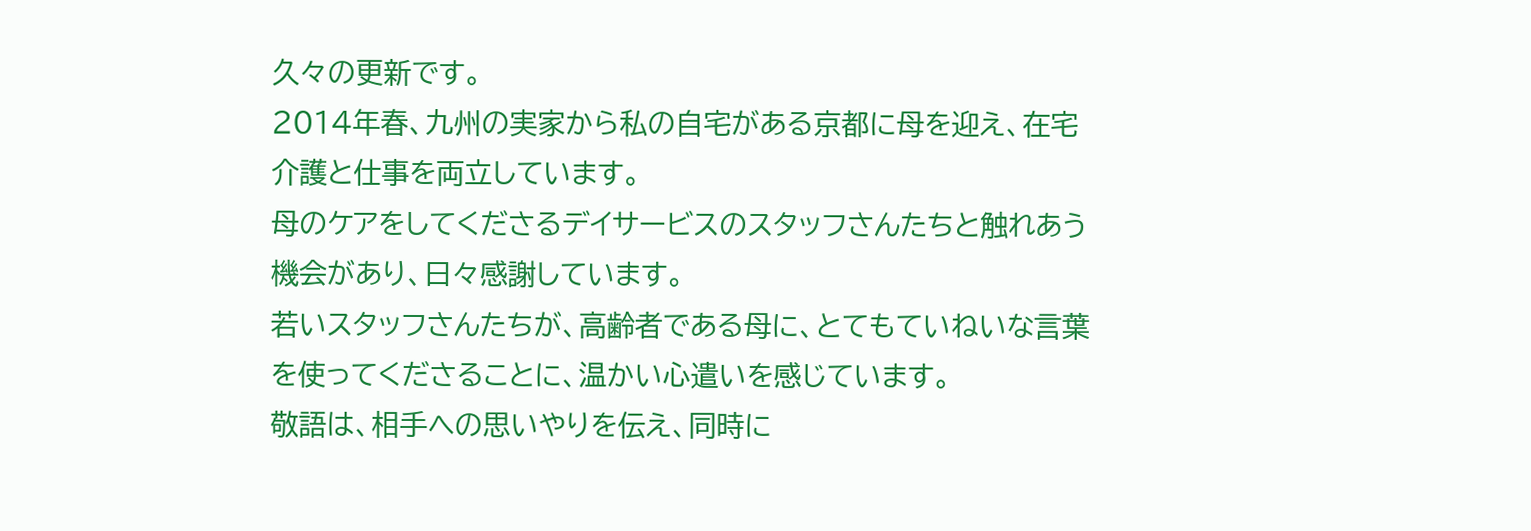久々の更新です。
2014年春、九州の実家から私の自宅がある京都に母を迎え、在宅介護と仕事を両立しています。
母のケアをしてくださるデイサービスのスタッフさんたちと触れあう機会があり、日々感謝しています。
若いスタッフさんたちが、高齢者である母に、とてもていねいな言葉を使ってくださることに、温かい心遣いを感じています。
敬語は、相手への思いやりを伝え、同時に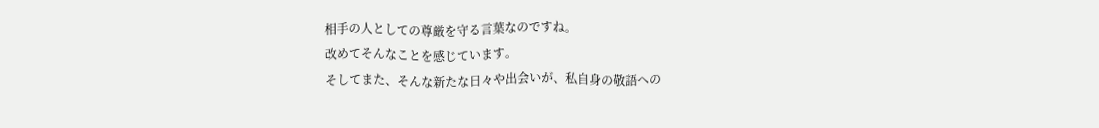相手の人としての尊厳を守る言葉なのですね。
改めてそんなことを感じています。
そしてまた、そんな新たな日々や出会いが、私自身の敬語への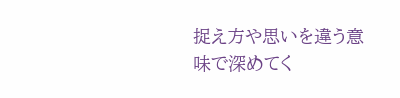捉え方や思いを違う意味で深めてく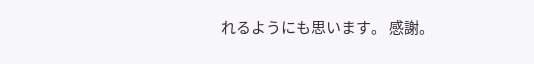れるようにも思います。 感謝。